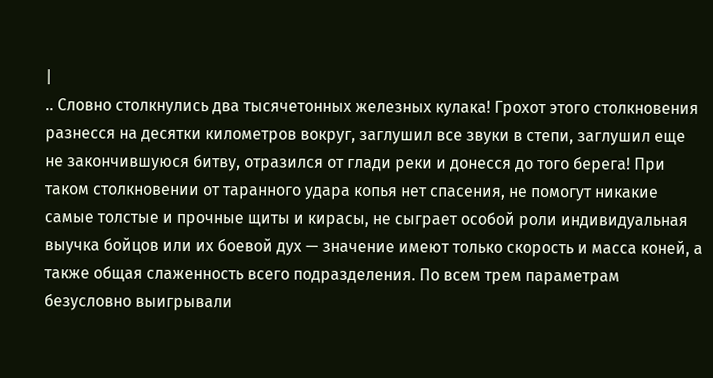|
.. Словно столкнулись два тысячетонных железных кулака! Грохот этого столкновения разнесся на десятки километров вокруг, заглушил все звуки в степи, заглушил еще не закончившуюся битву, отразился от глади реки и донесся до того берега! При таком столкновении от таранного удара копья нет спасения, не помогут никакие самые толстые и прочные щиты и кирасы, не сыграет особой роли индивидуальная выучка бойцов или их боевой дух — значение имеют только скорость и масса коней, а также общая слаженность всего подразделения. По всем трем параметрам безусловно выигрывали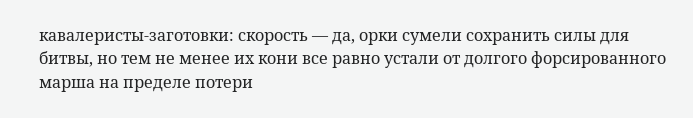кавалеристы-заготовки: скорость — да, орки сумели сохранить силы для битвы, но тем не менее их кони все равно устали от долгого форсированного марша на пределе потери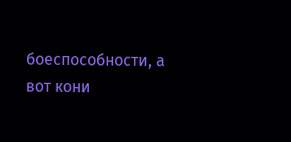боеспособности, а вот кони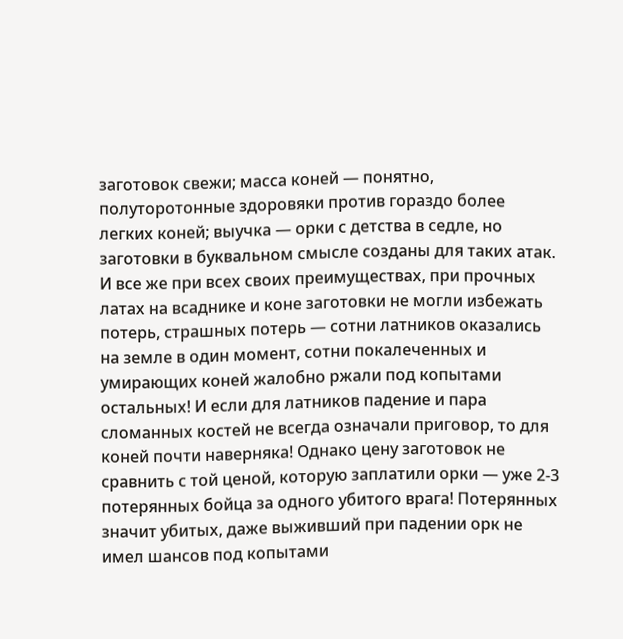заготовок свежи; масса коней — понятно, полуторотонные здоровяки против гораздо более легких коней; выучка — орки с детства в седле, но заготовки в буквальном смысле созданы для таких атак. И все же при всех своих преимуществах, при прочных латах на всаднике и коне заготовки не могли избежать потерь, страшных потерь — сотни латников оказались на земле в один момент, сотни покалеченных и умирающих коней жалобно ржали под копытами остальных! И если для латников падение и пара сломанных костей не всегда означали приговор, то для коней почти наверняка! Однако цену заготовок не сравнить с той ценой, которую заплатили орки — уже 2-3 потерянных бойца за одного убитого врага! Потерянных значит убитых, даже выживший при падении орк не имел шансов под копытами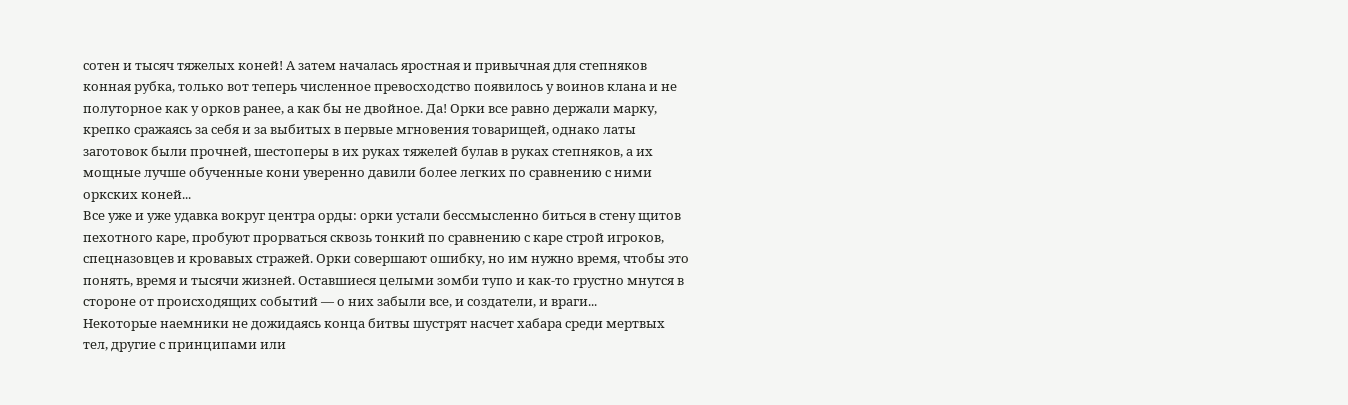сотен и тысяч тяжелых коней! А затем началась яростная и привычная для степняков конная рубка, только вот теперь численное превосходство появилось у воинов клана и не полуторное как у орков ранее, а как бы не двойное. Да! Орки все равно держали марку, крепко сражаясь за себя и за выбитых в первые мгновения товарищей, однако латы заготовок были прочней, шестоперы в их руках тяжелей булав в руках степняков, а их мощные лучше обученные кони уверенно давили более легких по сравнению с ними оркских коней...
Все уже и уже удавка вокруг центра орды: орки устали бессмысленно биться в стену щитов пехотного каре, пробуют прорваться сквозь тонкий по сравнению с каре строй игроков, спецназовцев и кровавых стражей. Орки совершают ошибку, но им нужно время, чтобы это понять, время и тысячи жизней. Оставшиеся целыми зомби тупо и как-то грустно мнутся в стороне от происходящих событий — о них забыли все, и создатели, и враги...
Некоторые наемники не дожидаясь конца битвы шустрят насчет хабара среди мертвых тел, другие с принципами или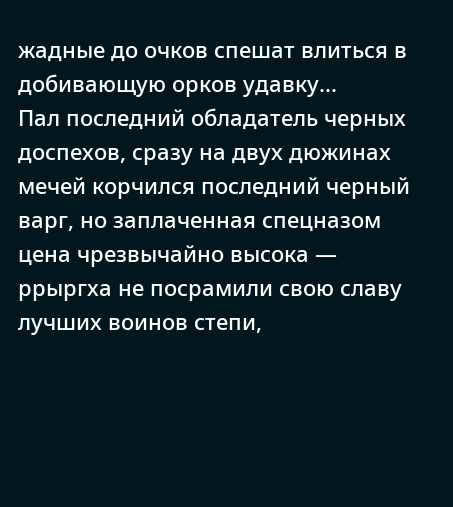жадные до очков спешат влиться в добивающую орков удавку...
Пал последний обладатель черных доспехов, сразу на двух дюжинах мечей корчился последний черный варг, но заплаченная спецназом цена чрезвычайно высока — ррыргха не посрамили свою славу лучших воинов степи,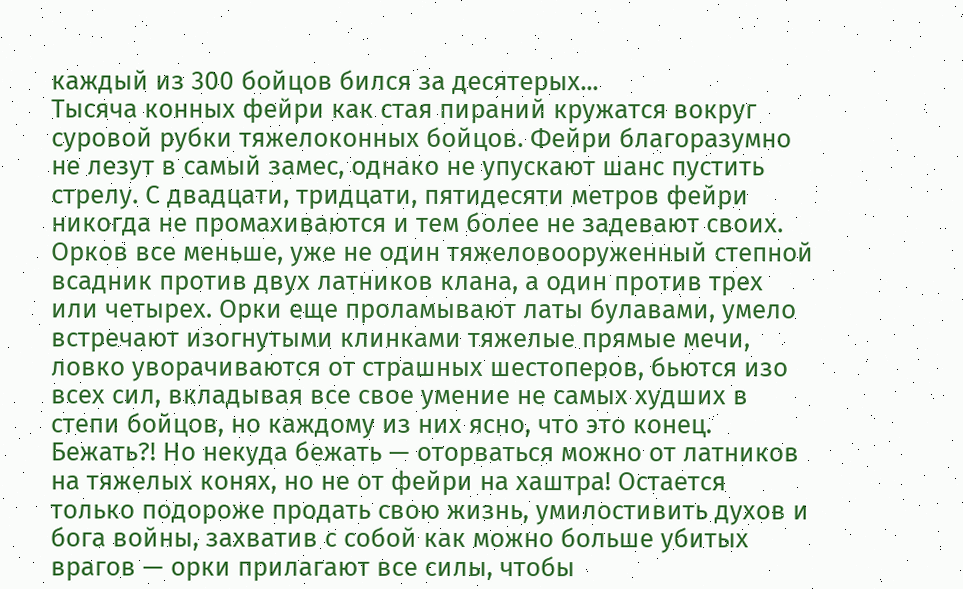каждый из 300 бойцов бился за десятерых...
Тысяча конных фейри как стая пираний кружатся вокруг суровой рубки тяжелоконных бойцов. Фейри благоразумно не лезут в самый замес, однако не упускают шанс пустить стрелу. С двадцати, тридцати, пятидесяти метров фейри никогда не промахиваются и тем более не задевают своих. Орков все меньше, уже не один тяжеловооруженный степной всадник против двух латников клана, а один против трех или четырех. Орки еще проламывают латы булавами, умело встречают изогнутыми клинками тяжелые прямые мечи, ловко уворачиваются от страшных шестоперов, бьются изо всех сил, вкладывая все свое умение не самых худших в степи бойцов, но каждому из них ясно, что это конец. Бежать?! Но некуда бежать — оторваться можно от латников на тяжелых конях, но не от фейри на хаштра! Остается только подороже продать свою жизнь, умилостивить духов и бога войны, захватив с собой как можно больше убитых врагов — орки прилагают все силы, чтобы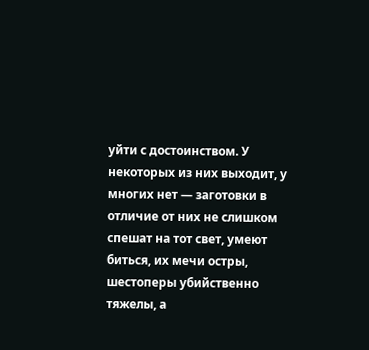уйти с достоинством. У некоторых из них выходит, у многих нет — заготовки в отличие от них не слишком спешат на тот свет, умеют биться, их мечи остры, шестоперы убийственно тяжелы, а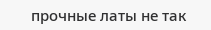прочные латы не так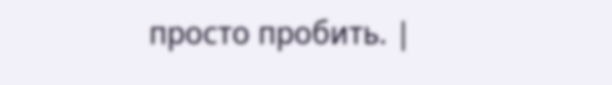просто пробить. |